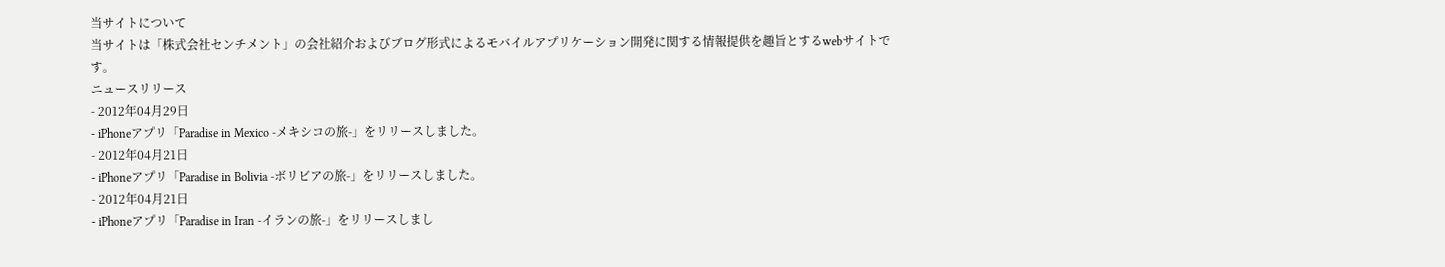当サイトについて
当サイトは「株式会社センチメント」の会社紹介およびブログ形式によるモバイルアプリケーション開発に関する情報提供を趣旨とするwebサイトです。
ニュースリリース
- 2012年04月29日
- iPhoneアプリ「Paradise in Mexico -メキシコの旅-」をリリースしました。
- 2012年04月21日
- iPhoneアプリ「Paradise in Bolivia -ボリビアの旅-」をリリースしました。
- 2012年04月21日
- iPhoneアプリ「Paradise in Iran -イランの旅-」をリリースしまし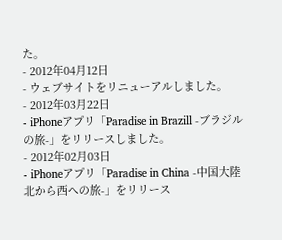た。
- 2012年04月12日
- ウェブサイトをリニューアルしました。
- 2012年03月22日
- iPhoneアプリ「Paradise in Brazill -ブラジルの旅-」をリリースしました。
- 2012年02月03日
- iPhoneアプリ「Paradise in China -中国大陸 北から西への旅-」をリリース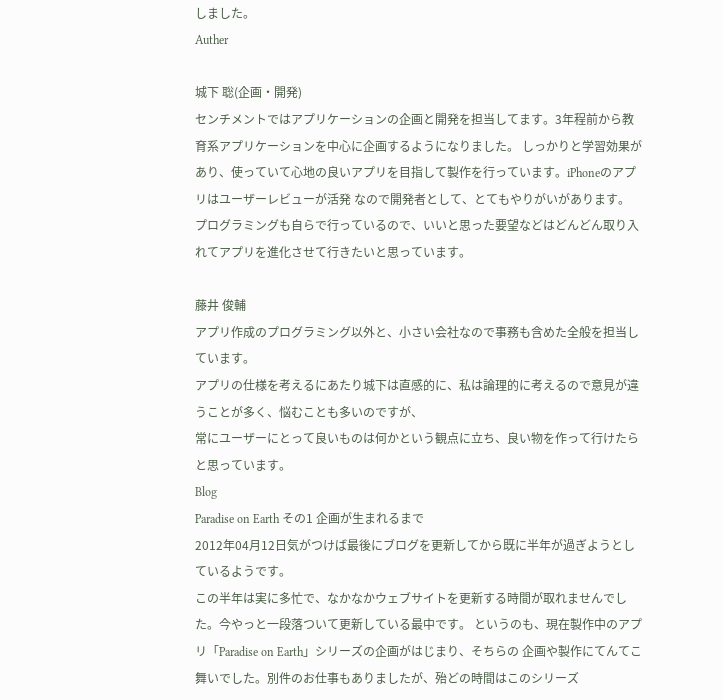しました。
Auther

城下 聡(企画・開発)
センチメントではアプリケーションの企画と開発を担当してます。3年程前から教育系アプリケーションを中心に企画するようになりました。 しっかりと学習効果があり、使っていて心地の良いアプリを目指して製作を行っています。iPhoneのアプリはユーザーレビューが活発 なので開発者として、とてもやりがいがあります。
プログラミングも自らで行っているので、いいと思った要望などはどんどん取り入れてアプリを進化させて行きたいと思っています。

藤井 俊輔
アプリ作成のプログラミング以外と、小さい会社なので事務も含めた全般を担当しています。
アプリの仕様を考えるにあたり城下は直感的に、私は論理的に考えるので意見が違うことが多く、悩むことも多いのですが、
常にユーザーにとって良いものは何かという観点に立ち、良い物を作って行けたらと思っています。
Blog
Paradise on Earth その1 企画が生まれるまで
2012年04月12日気がつけば最後にブログを更新してから既に半年が過ぎようとしているようです。
この半年は実に多忙で、なかなかウェブサイトを更新する時間が取れませんでした。今やっと一段落ついて更新している最中です。 というのも、現在製作中のアプリ「Paradise on Earth」シリーズの企画がはじまり、そちらの 企画や製作にてんてこ舞いでした。別件のお仕事もありましたが、殆どの時間はこのシリーズ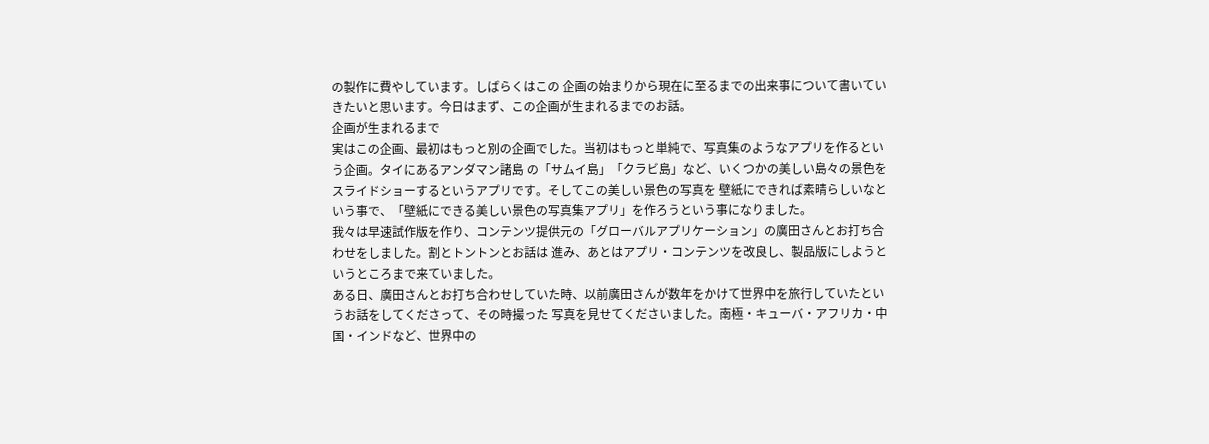の製作に費やしています。しばらくはこの 企画の始まりから現在に至るまでの出来事について書いていきたいと思います。今日はまず、この企画が生まれるまでのお話。
企画が生まれるまで
実はこの企画、最初はもっと別の企画でした。当初はもっと単純で、写真集のようなアプリを作るという企画。タイにあるアンダマン諸島 の「サムイ島」「クラビ島」など、いくつかの美しい島々の景色をスライドショーするというアプリです。そしてこの美しい景色の写真を 壁紙にできれば素晴らしいなという事で、「壁紙にできる美しい景色の写真集アプリ」を作ろうという事になりました。
我々は早速試作版を作り、コンテンツ提供元の「グローバルアプリケーション」の廣田さんとお打ち合わせをしました。割とトントンとお話は 進み、あとはアプリ・コンテンツを改良し、製品版にしようというところまで来ていました。
ある日、廣田さんとお打ち合わせしていた時、以前廣田さんが数年をかけて世界中を旅行していたというお話をしてくださって、その時撮った 写真を見せてくださいました。南極・キューバ・アフリカ・中国・インドなど、世界中の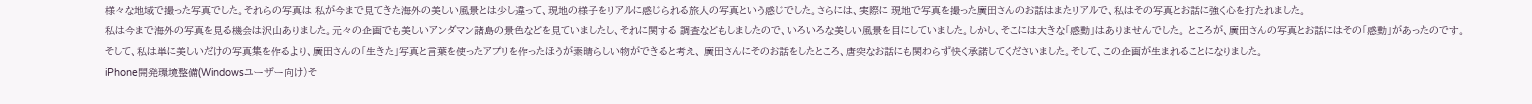様々な地域で撮った写真でした。それらの写真は 私が今まで見てきた海外の美しい風景とは少し違って、現地の様子をリアルに感じられる旅人の写真という感じでした。さらには、実際に 現地で写真を撮った廣田さんのお話はまたリアルで、私はその写真とお話に強く心を打たれました。
私は今まで海外の写真を見る機会は沢山ありました。元々の企画でも美しいアンダマン諸島の景色などを見ていましたし、それに関する 調査などもしましたので、いろいろな美しい風景を目にしていました。しかし、そこには大きな「感動」はありませんでした。 ところが、廣田さんの写真とお話にはその「感動」があったのです。
そして、私は単に美しいだけの写真集を作るより、廣田さんの「生きた」写真と言葉を使ったアプリを作ったほうが素晴らしい物ができると考え、 廣田さんにそのお話をしたところ、唐突なお話にも関わらず快く承諾してくださいました。そして、この企画が生まれることになりました。
iPhone開発環境整備(Windowsユーザー向け)そ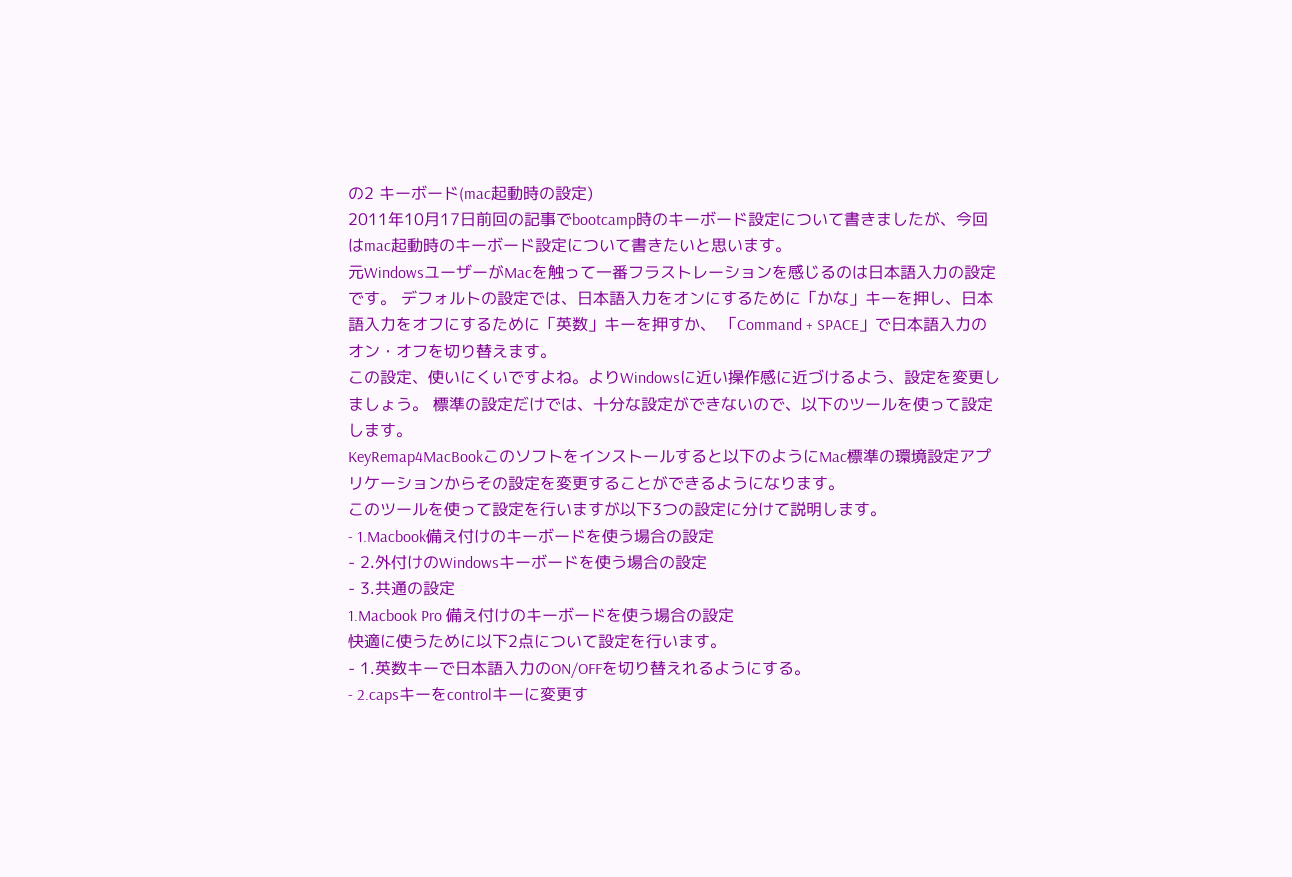の2 キーボード(mac起動時の設定)
2011年10月17日前回の記事でbootcamp時のキーボード設定について書きましたが、今回はmac起動時のキーボード設定について書きたいと思います。
元WindowsユーザーがMacを触って一番フラストレーションを感じるのは日本語入力の設定です。 デフォルトの設定では、日本語入力をオンにするために「かな」キーを押し、日本語入力をオフにするために「英数」キーを押すか、 「Command + SPACE」で日本語入力のオン・オフを切り替えます。
この設定、使いにくいですよね。よりWindowsに近い操作感に近づけるよう、設定を変更しましょう。 標準の設定だけでは、十分な設定ができないので、以下のツールを使って設定します。
KeyRemap4MacBookこのソフトをインストールすると以下のようにMac標準の環境設定アプリケーションからその設定を変更することができるようになります。
このツールを使って設定を行いますが以下3つの設定に分けて説明します。
- 1.Macbook備え付けのキーボードを使う場合の設定
- 2.外付けのWindowsキーボードを使う場合の設定
- 3.共通の設定
1.Macbook Pro 備え付けのキーボードを使う場合の設定
快適に使うために以下2点について設定を行います。
- 1.英数キーで日本語入力のON/OFFを切り替えれるようにする。
- 2.capsキーをcontrolキーに変更す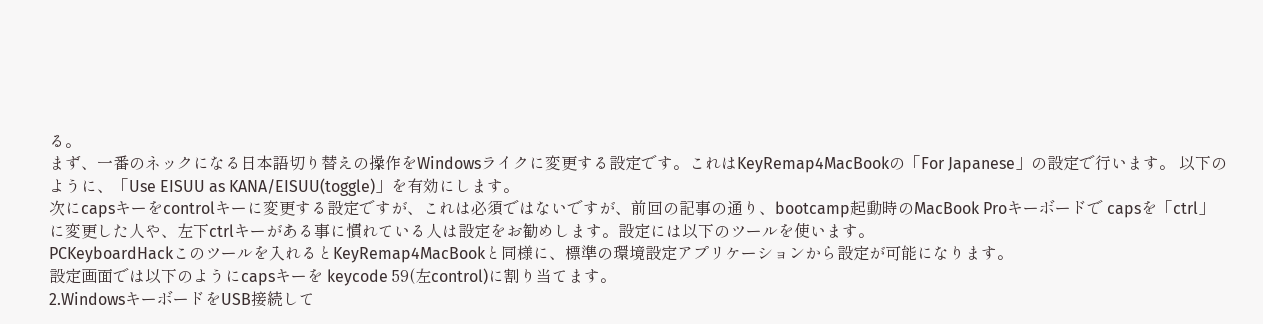る。
まず、一番のネックになる日本語切り替えの操作をWindowsライクに変更する設定です。これはKeyRemap4MacBookの「For Japanese」の設定で行います。 以下のように、「Use EISUU as KANA/EISUU(toggle)」を有効にします。
次にcapsキーをcontrolキーに変更する設定ですが、これは必須ではないですが、前回の記事の通り、bootcamp起動時のMacBook Proキーボードで capsを「ctrl」に変更した人や、左下ctrlキーがある事に慣れている人は設定をお勧めします。設定には以下のツールを使います。
PCKeyboardHackこのツールを入れるとKeyRemap4MacBookと同様に、標準の環境設定アプリケーションから設定が可能になります。
設定画面では以下のようにcapsキーを keycode 59(左control)に割り当てます。
2.WindowsキーボードをUSB接続して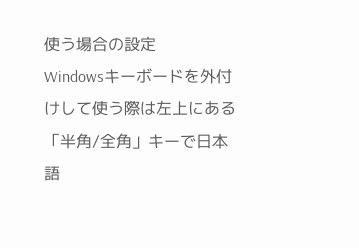使う場合の設定
Windowsキーボードを外付けして使う際は左上にある「半角/全角」キーで日本語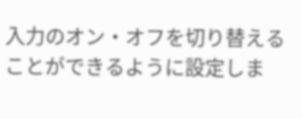入力のオン・オフを切り替えることができるように設定しま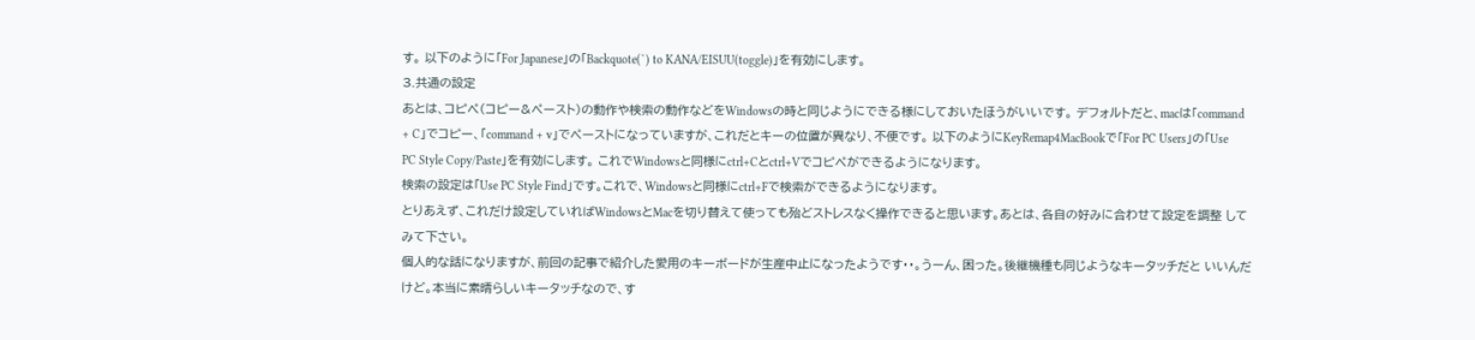す。 以下のように「For Japanese」の「Backquote(`) to KANA/EISUU(toggle)」を有効にします。
3.共通の設定
あとは、コピペ(コピー&ペースト)の動作や検索の動作などをWindowsの時と同じようにできる様にしておいたほうがいいです。 デフォルトだと、macは「command + C」でコピー、「command + v」でペーストになっていますが、これだとキーの位置が異なり、不便です。 以下のようにKeyRemap4MacBookで「For PC Users」の「Use PC Style Copy/Paste」を有効にします。 これでWindowsと同様にctrl+Cとctrl+Vでコピペができるようになります。
検索の設定は「Use PC Style Find」です。これで、Windowsと同様にctrl+Fで検索ができるようになります。
とりあえず、これだけ設定していればWindowsとMacを切り替えて使っても殆どストレスなく操作できると思います。あとは、各自の好みに合わせて設定を調整 してみて下さい。
個人的な話になりますが、前回の記事で紹介した愛用のキーボードが生産中止になったようです・・。うーん、困った。後継機種も同じようなキータッチだと いいんだけど。本当に素晴らしいキータッチなので、す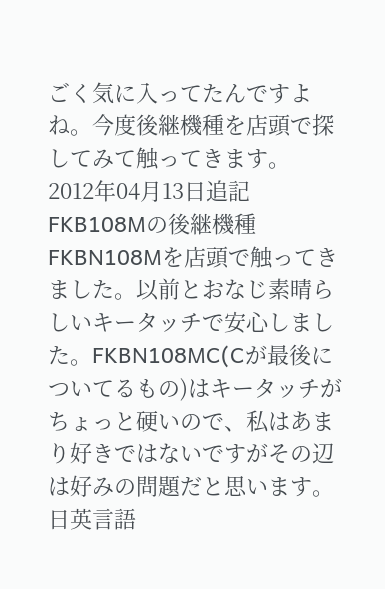ごく気に入ってたんですよね。今度後継機種を店頭で探してみて触ってきます。
2012年04月13日追記
FKB108Mの後継機種FKBN108Mを店頭で触ってきました。以前とおなじ素晴らしいキータッチで安心しました。FKBN108MC(Cが最後についてるもの)はキータッチが ちょっと硬いので、私はあまり好きではないですがその辺は好みの問題だと思います。
日英言語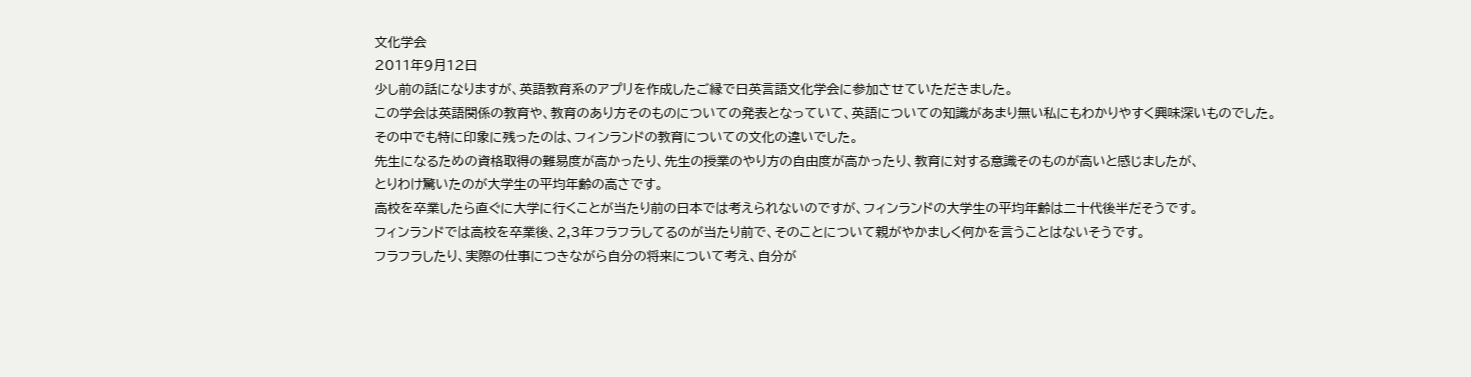文化学会
2011年9月12日
少し前の話になりますが、英語教育系のアプリを作成したご縁で日英言語文化学会に参加させていただきました。
この学会は英語関係の教育や、教育のあり方そのものについての発表となっていて、英語についての知識があまり無い私にもわかりやすく興味深いものでした。
その中でも特に印象に残ったのは、フィンランドの教育についての文化の違いでした。
先生になるための資格取得の難易度が高かったり、先生の授業のやり方の自由度が高かったり、教育に対する意識そのものが高いと感じましたが、
とりわけ驚いたのが大学生の平均年齢の高さです。
高校を卒業したら直ぐに大学に行くことが当たり前の日本では考えられないのですが、フィンランドの大学生の平均年齢は二十代後半だそうです。
フィンランドでは高校を卒業後、2,3年フラフラしてるのが当たり前で、そのことについて親がやかましく何かを言うことはないそうです。
フラフラしたり、実際の仕事につきながら自分の将来について考え、自分が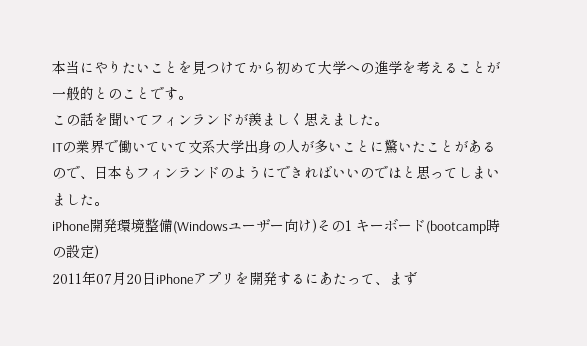本当にやりたいことを見つけてから初めて大学への進学を考えることが一般的とのことです。
この話を聞いてフィンランドが羨ましく思えました。
ITの業界で働いていて文系大学出身の人が多いことに驚いたことがあるので、日本もフィンランドのようにできればいいのではと思ってしまいました。
iPhone開発環境整備(Windowsユーザー向け)その1 キーボード(bootcamp時の設定)
2011年07月20日iPhoneアプリを開発するにあたって、まず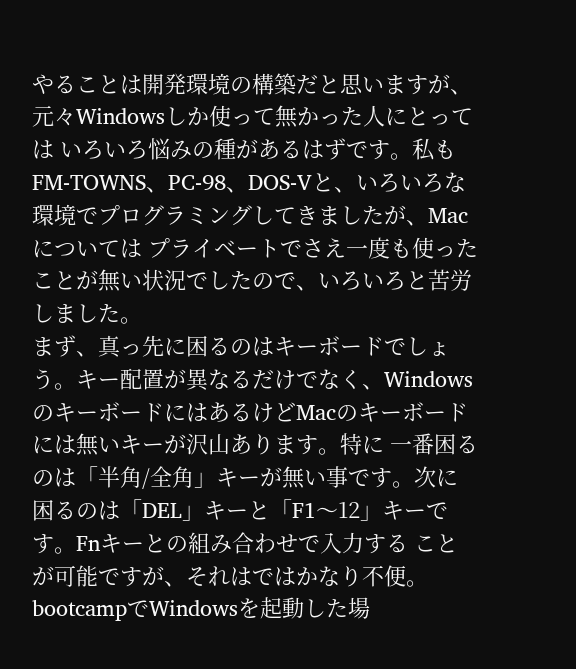やることは開発環境の構築だと思いますが、元々Windowsしか使って無かった人にとっては いろいろ悩みの種があるはずです。私もFM-TOWNS、PC-98、DOS-Vと、いろいろな環境でプログラミングしてきましたが、Macについては プライベートでさえ一度も使ったことが無い状況でしたので、いろいろと苦労しました。
まず、真っ先に困るのはキーボードでしょう。キー配置が異なるだけでなく、WindowsのキーボードにはあるけどMacのキーボードには無いキーが沢山あります。特に 一番困るのは「半角/全角」キーが無い事です。次に困るのは「DEL」キーと「F1〜12」キーです。Fnキーとの組み合わせで入力する ことが可能ですが、それはではかなり不便。
bootcampでWindowsを起動した場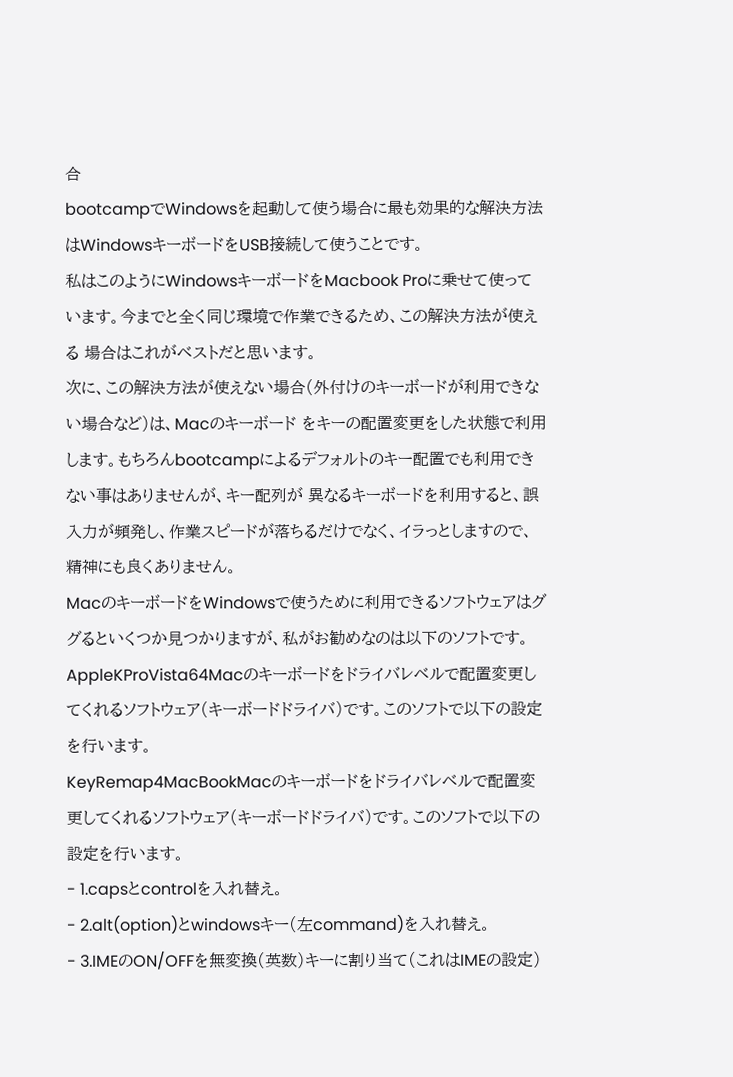合
bootcampでWindowsを起動して使う場合に最も効果的な解決方法はWindowsキーボードをUSB接続して使うことです。
私はこのようにWindowsキーボードをMacbook Proに乗せて使っています。今までと全く同じ環境で作業できるため、この解決方法が使える 場合はこれがベストだと思います。
次に、この解決方法が使えない場合(外付けのキーボードが利用できない場合など)は、Macのキーボード をキーの配置変更をした状態で利用します。もちろんbootcampによるデフォルトのキー配置でも利用できない事はありませんが、キー配列が 異なるキーボードを利用すると、誤入力が頻発し、作業スピードが落ちるだけでなく、イラっとしますので、精神にも良くありません。
MacのキーボードをWindowsで使うために利用できるソフトウェアはググるといくつか見つかりますが、私がお勧めなのは以下のソフトです。
AppleKProVista64Macのキーボードをドライバレベルで配置変更してくれるソフトウェア(キーボードドライバ)です。このソフトで以下の設定を行います。
KeyRemap4MacBookMacのキーボードをドライバレベルで配置変更してくれるソフトウェア(キーボードドライバ)です。このソフトで以下の設定を行います。
- 1.capsとcontrolを入れ替え。
- 2.alt(option)とwindowsキー(左command)を入れ替え。
- 3.IMEのON/OFFを無変換(英数)キーに割り当て(これはIMEの設定)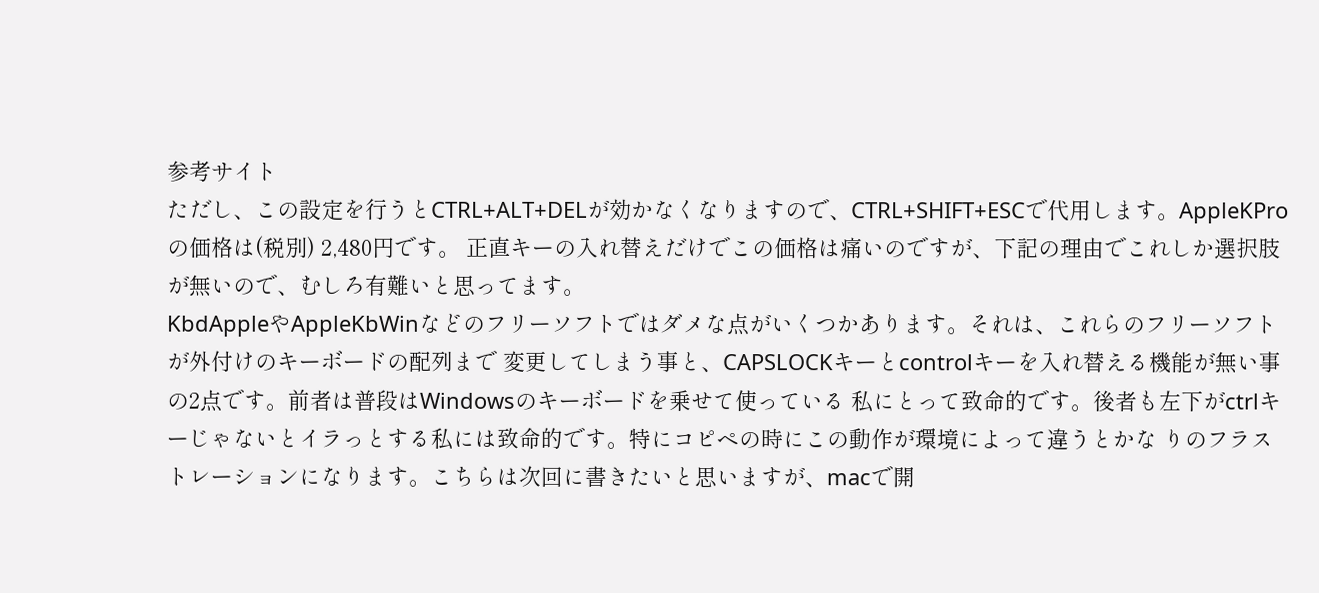参考サイト
ただし、この設定を行うとCTRL+ALT+DELが効かなくなりますので、CTRL+SHIFT+ESCで代用します。AppleKProの価格は(税別) 2,480円です。 正直キーの入れ替えだけでこの価格は痛いのですが、下記の理由でこれしか選択肢が無いので、むしろ有難いと思ってます。
KbdAppleやAppleKbWinなどのフリーソフトではダメな点がいくつかあります。それは、これらのフリーソフトが外付けのキーボードの配列まで 変更してしまう事と、CAPSLOCKキーとcontrolキーを入れ替える機能が無い事の2点です。前者は普段はWindowsのキーボードを乗せて使っている 私にとって致命的です。後者も左下がctrlキーじゃないとイラっとする私には致命的です。特にコピペの時にこの動作が環境によって違うとかな りのフラストレーションになります。こちらは次回に書きたいと思いますが、macで開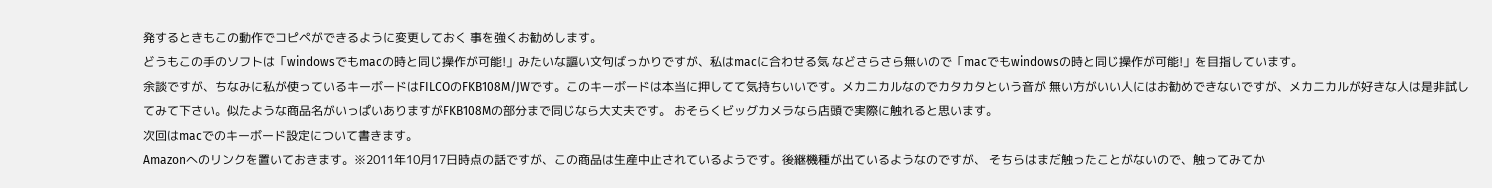発するときもこの動作でコピペができるように変更しておく 事を強くお勧めします。
どうもこの手のソフトは「windowsでもmacの時と同じ操作が可能!」みたいな謳い文句ばっかりですが、私はmacに合わせる気 などさらさら無いので「macでもwindowsの時と同じ操作が可能!」を目指しています。
余談ですが、ちなみに私が使っているキーボードはFILCOのFKB108M/JWです。このキーボードは本当に押してて気持ちいいです。メカニカルなのでカタカタという音が 無い方がいい人にはお勧めできないですが、メカニカルが好きな人は是非試してみて下さい。似たような商品名がいっぱいありますがFKB108Mの部分まで同じなら大丈夫です。 おそらくビッグカメラなら店頭で実際に触れると思います。
次回はmacでのキーボード設定について書きます。
Amazonへのリンクを置いておきます。※2011年10月17日時点の話ですが、この商品は生産中止されているようです。後継機種が出ているようなのですが、 そちらはまだ触ったことがないので、触ってみてか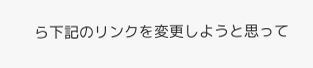ら下記のリンクを変更しようと思って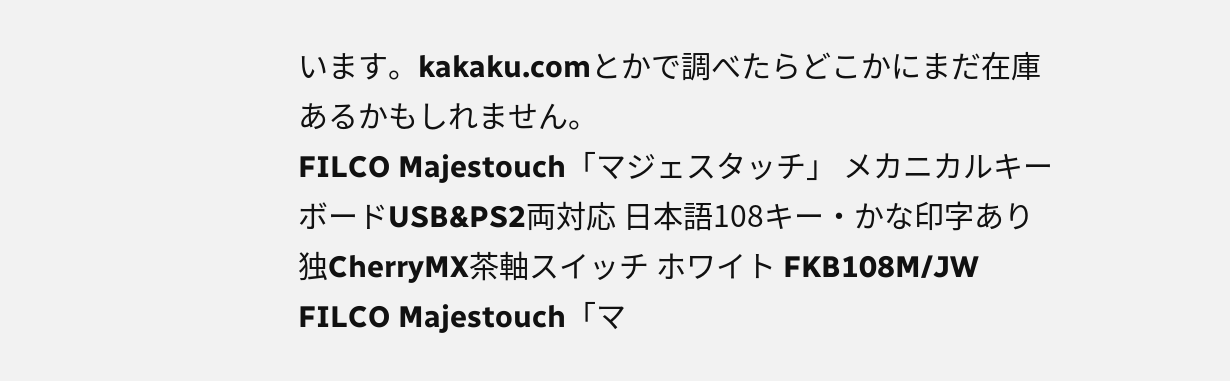います。kakaku.comとかで調べたらどこかにまだ在庫あるかもしれません。
FILCO Majestouch「マジェスタッチ」 メカニカルキーボードUSB&PS2両対応 日本語108キー・かな印字あり 独CherryMX茶軸スイッチ ホワイト FKB108M/JW
FILCO Majestouch「マ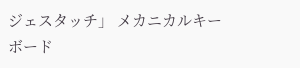ジェスタッチ」 メカニカルキーボード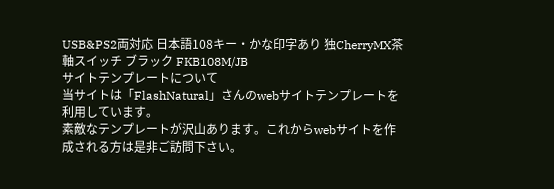USB&PS2両対応 日本語108キー・かな印字あり 独CherryMX茶軸スイッチ ブラック FKB108M/JB
サイトテンプレートについて
当サイトは「FlashNatural」さんのwebサイトテンプレートを利用しています。
素敵なテンプレートが沢山あります。これからwebサイトを作成される方は是非ご訪問下さい。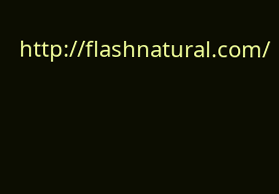http://flashnatural.com/